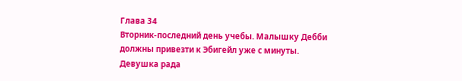Глава 34
Вторник-последний день учебы. Малышку Дебби должны привезти к Эбигейл уже с минуты. Девушка рада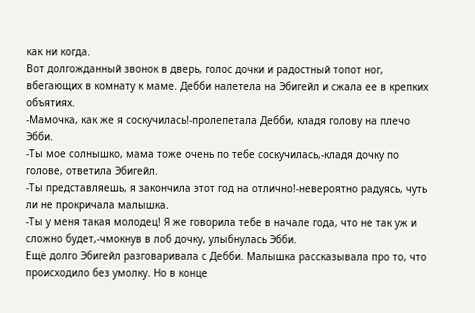как ни когда.
Вот долгожданный звонок в дверь, голос дочки и радостный топот ног, вбегающих в комнату к маме. Дебби налетела на Эбигейл и сжала ее в крепких объятиях.
-Мамочка, как же я соскучилась!-пролепетала Дебби, кладя голову на плечо Эбби.
-Ты мое солнышко, мама тоже очень по тебе соскучилась,-кладя дочку по голове, ответила Эбигейл.
-Ты представляешь, я закончила этот год на отлично!-невероятно радуясь, чуть ли не прокричала малышка.
-Ты у меня такая молодец! Я же говорила тебе в начале года, что не так уж и сложно будет,-чмокнув в лоб дочку, улыбнулась Эбби.
Ещё долго Эбигейл разговаривала с Дебби. Малышка рассказывала про то, что происходило без умолку. Но в конце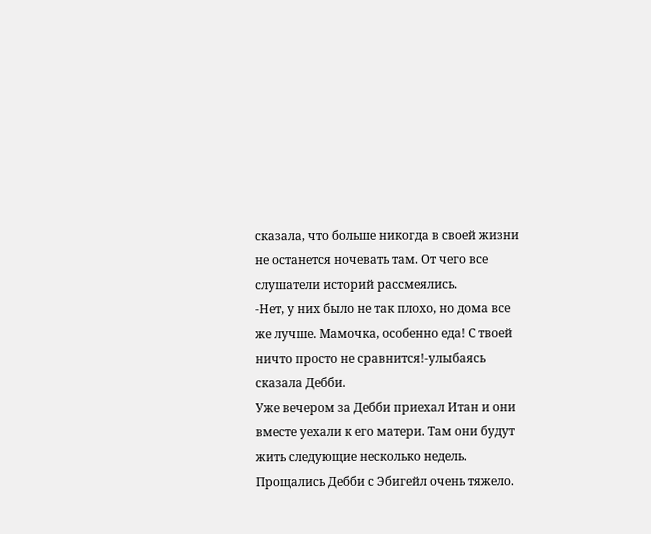сказала, что больше никогда в своей жизни не останется ночевать там. От чего все слушатели историй рассмеялись.
-Нет, у них было не так плохо, но дома все же лучше. Мамочка, особенно еда! С твоей ничто просто не сравнится!-улыбаясь сказала Дебби.
Уже вечером за Дебби приехал Итан и они вместе уехали к его матери. Там они будут жить следующие несколько недель. Прощались Дебби с Эбигейл очень тяжело.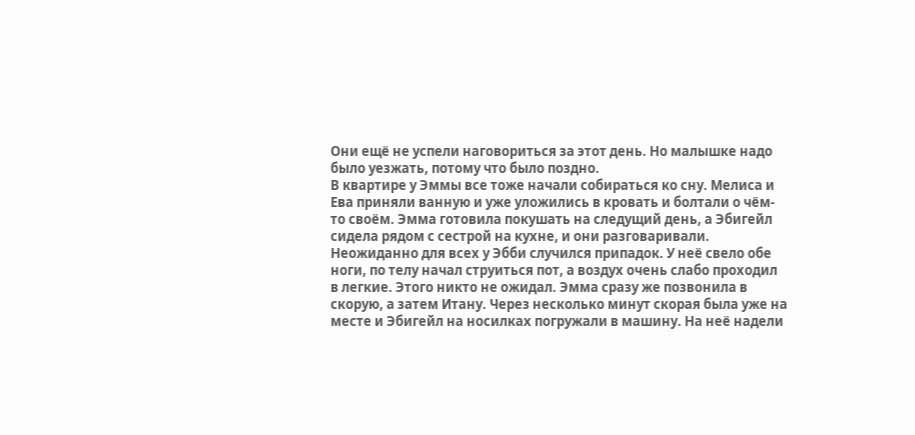Они ещё не успели наговориться за этот день. Но малышке надо было уезжать, потому что было поздно.
В квартире у Эммы все тоже начали собираться ко сну. Мелиса и Ева приняли ванную и уже уложились в кровать и болтали о чём-то своём. Эмма готовила покушать на следущий день, а Эбигейл сидела рядом с сестрой на кухне, и они разговаривали.
Неожиданно для всех у Эбби случился припадок. У неё свело обе ноги, по телу начал струиться пот, а воздух очень слабо проходил в легкие. Этого никто не ожидал. Эмма сразу же позвонила в скорую, а затем Итану. Через несколько минут скорая была уже на месте и Эбигейл на носилках погружали в машину. На неё надели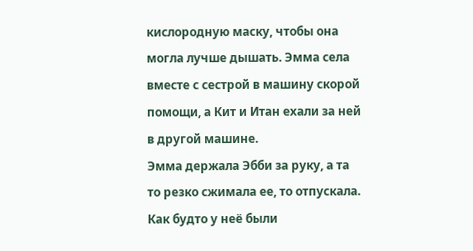кислородную маску, чтобы она могла лучше дышать. Эмма села вместе с сестрой в машину скорой помощи, а Кит и Итан ехали за ней в другой машине.
Эмма держала Эбби за руку, а та то резко сжимала ее, то отпускала. Как будто у неё были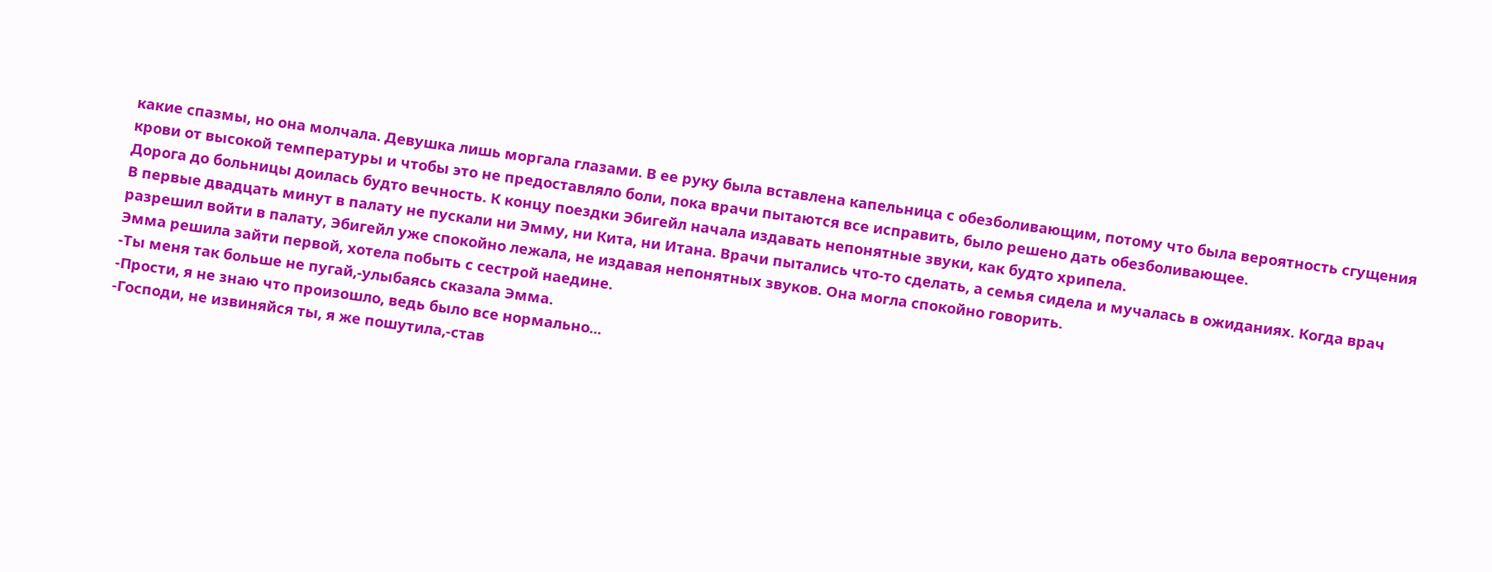какие спазмы, но она молчала. Девушка лишь моргала глазами. В ее руку была вставлена капельница с обезболивающим, потому что была вероятность сгущения крови от высокой температуры и чтобы это не предоставляло боли, пока врачи пытаются все исправить, было решено дать обезболивающее.
Дорога до больницы доилась будто вечность. К концу поездки Эбигейл начала издавать непонятные звуки, как будто хрипела.
В первые двадцать минут в палату не пускали ни Эмму, ни Кита, ни Итана. Врачи пытались что-то сделать, а семья сидела и мучалась в ожиданиях. Когда врач разрешил войти в палату, Эбигейл уже спокойно лежала, не издавая непонятных звуков. Она могла спокойно говорить.
Эмма решила зайти первой, хотела побыть с сестрой наедине.
-Ты меня так больше не пугай,-улыбаясь сказала Эмма.
-Прости, я не знаю что произошло, ведь было все нормально...
-Господи, не извиняйся ты, я же пошутила,-став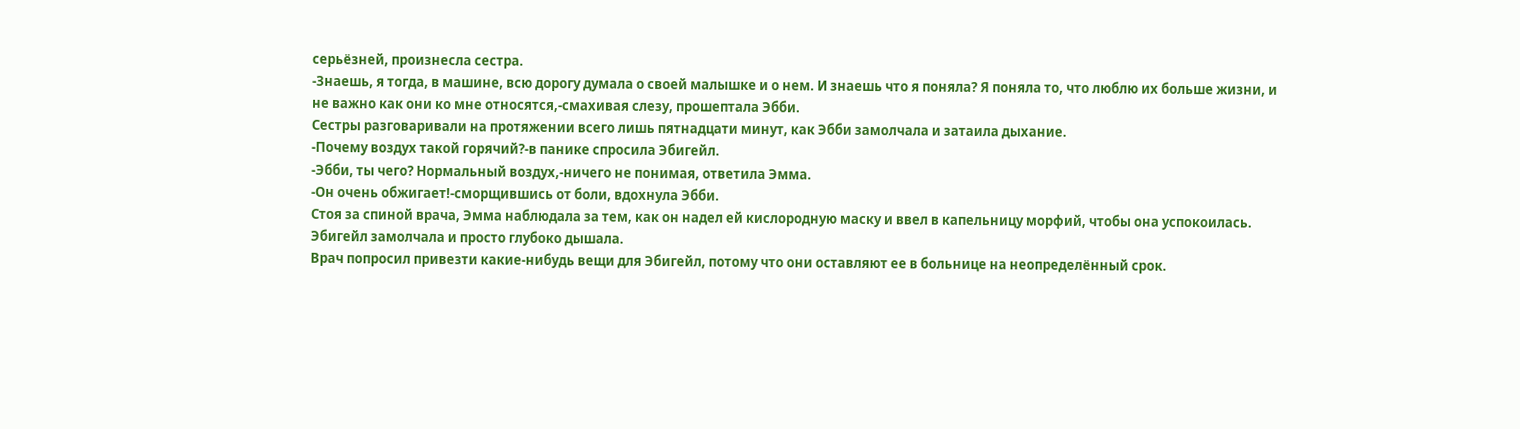серьёзней, произнесла сестра.
-Знаешь, я тогда, в машине, всю дорогу думала о своей малышке и о нем. И знаешь что я поняла? Я поняла то, что люблю их больше жизни, и не важно как они ко мне относятся,-смахивая слезу, прошептала Эбби.
Сестры разговаривали на протяжении всего лишь пятнадцати минут, как Эбби замолчала и затаила дыхание.
-Почему воздух такой горячий?-в панике спросила Эбигейл.
-Эбби, ты чего? Нормальный воздух,-ничего не понимая, ответила Эмма.
-Он очень обжигает!-сморщившись от боли, вдохнула Эбби.
Стоя за спиной врача, Эмма наблюдала за тем, как он надел ей кислородную маску и ввел в капельницу морфий, чтобы она успокоилась. Эбигейл замолчала и просто глубоко дышала.
Врач попросил привезти какие-нибудь вещи для Эбигейл, потому что они оставляют ее в больнице на неопределённый срок.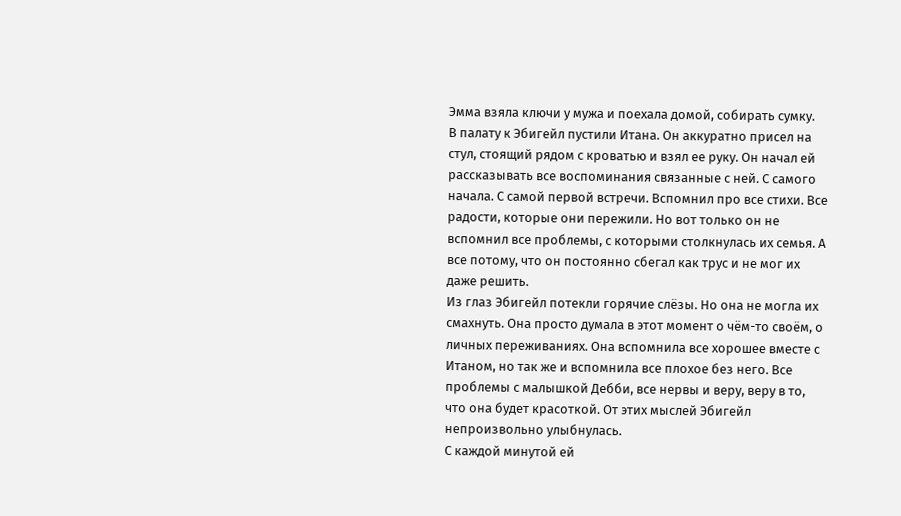Эмма взяла ключи у мужа и поехала домой, собирать сумку.
В палату к Эбигейл пустили Итана. Он аккуратно присел на стул, стоящий рядом с кроватью и взял ее руку. Он начал ей рассказывать все воспоминания связанные с ней. С самого начала. С самой первой встречи. Вспомнил про все стихи. Все радости, которые они пережили. Но вот только он не вспомнил все проблемы, с которыми столкнулась их семья. А все потому, что он постоянно сбегал как трус и не мог их даже решить.
Из глаз Эбигейл потекли горячие слёзы. Но она не могла их смахнуть. Она просто думала в этот момент о чём-то своём, о личных переживаниях. Она вспомнила все хорошее вместе с Итаном, но так же и вспомнила все плохое без него. Все проблемы с малышкой Дебби, все нервы и веру, веру в то, что она будет красоткой. От этих мыслей Эбигейл непроизвольно улыбнулась.
С каждой минутой ей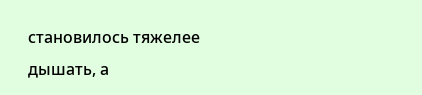становилось тяжелее дышать, а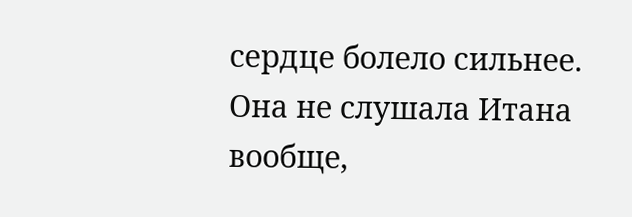сердце болело сильнее. Она не слушала Итана вообще,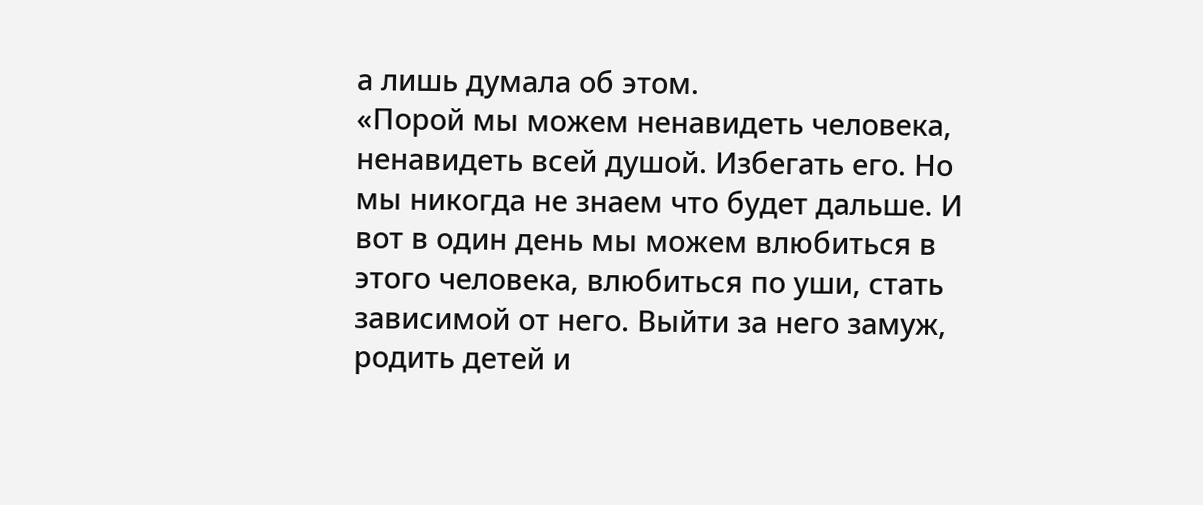а лишь думала об этом.
«Порой мы можем ненавидеть человека, ненавидеть всей душой. Избегать его. Но мы никогда не знаем что будет дальше. И вот в один день мы можем влюбиться в этого человека, влюбиться по уши, стать зависимой от него. Выйти за него замуж, родить детей и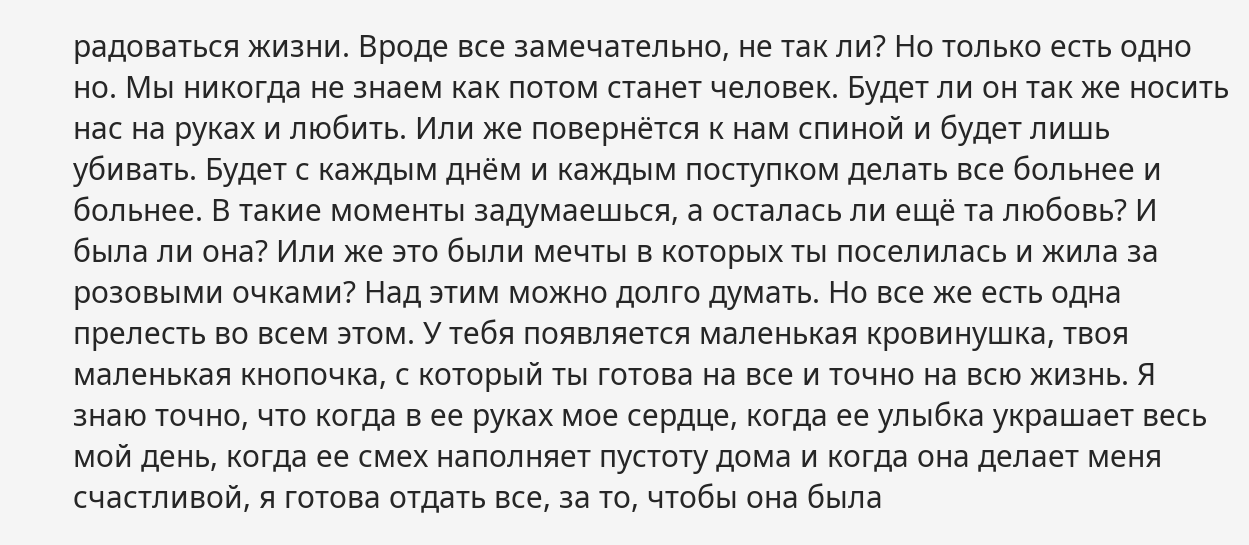радоваться жизни. Вроде все замечательно, не так ли? Но только есть одно но. Мы никогда не знаем как потом станет человек. Будет ли он так же носить нас на руках и любить. Или же повернётся к нам спиной и будет лишь убивать. Будет с каждым днём и каждым поступком делать все больнее и больнее. В такие моменты задумаешься, а осталась ли ещё та любовь? И была ли она? Или же это были мечты в которых ты поселилась и жила за розовыми очками? Над этим можно долго думать. Но все же есть одна прелесть во всем этом. У тебя появляется маленькая кровинушка, твоя маленькая кнопочка, с который ты готова на все и точно на всю жизнь. Я знаю точно, что когда в ее руках мое сердце, когда ее улыбка украшает весь мой день, когда ее смех наполняет пустоту дома и когда она делает меня счастливой, я готова отдать все, за то, чтобы она была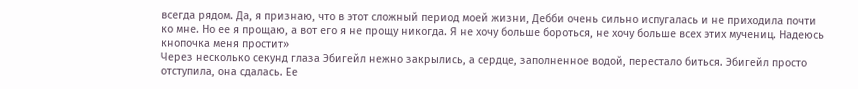всегда рядом. Да, я признаю, что в этот сложный период моей жизни, Дебби очень сильно испугалась и не приходила почти ко мне. Но ее я прощаю, а вот его я не прощу никогда. Я не хочу больше бороться, не хочу больше всех этих мучениц. Надеюсь кнопочка меня простит»
Через несколько секунд глаза Эбигейл нежно закрылись, а сердце, заполненное водой, перестало биться. Эбигейл просто отступила, она сдалась. Ее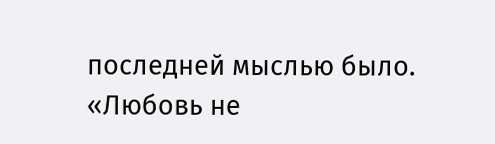последней мыслью было.
«Любовь не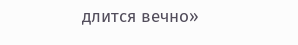длится вечно»